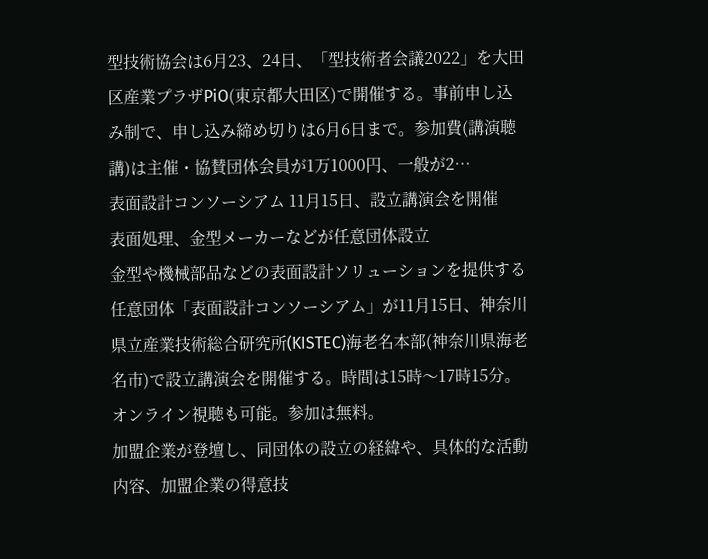型技術協会は6月23、24日、「型技術者会議2022」を大田区産業プラザPiO(東京都大田区)で開催する。事前申し込み制で、申し込み締め切りは6月6日まで。参加費(講演聴講)は主催・協賛団体会員が1万1000円、一般が2…
表面設計コンソーシアム 11月15日、設立講演会を開催
表面処理、金型メーカーなどが任意団体設立
金型や機械部品などの表面設計ソリューションを提供する任意団体「表面設計コンソーシアム」が11月15日、神奈川県立産業技術総合研究所(KISTEC)海老名本部(神奈川県海老名市)で設立講演会を開催する。時間は15時〜17時15分。オンライン視聴も可能。参加は無料。
加盟企業が登壇し、同団体の設立の経緯や、具体的な活動内容、加盟企業の得意技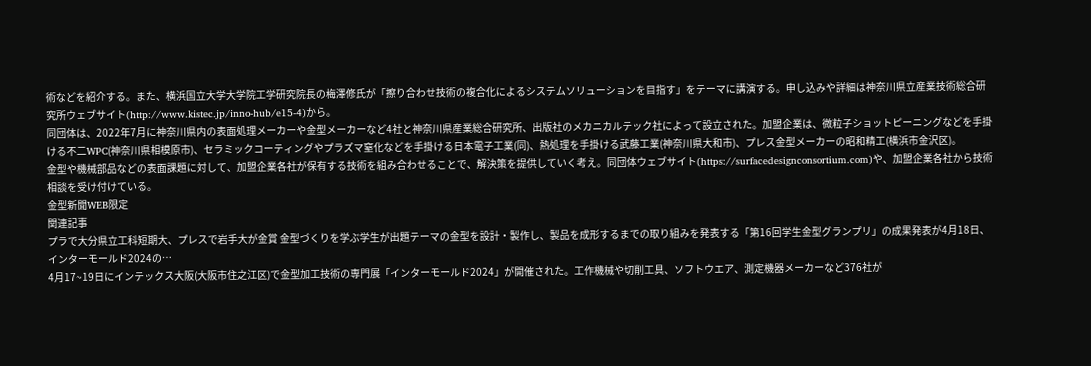術などを紹介する。また、横浜国立大学大学院工学研究院長の梅澤修氏が「擦り合わせ技術の複合化によるシステムソリューションを目指す」をテーマに講演する。申し込みや詳細は神奈川県立産業技術総合研究所ウェブサイト(http://www.kistec.jp/inno-hub/e15-4)から。
同団体は、2022年7月に神奈川県内の表面処理メーカーや金型メーカーなど4社と神奈川県産業総合研究所、出版社のメカニカルテック社によって設立された。加盟企業は、微粒子ショットピーニングなどを手掛ける不二WPC(神奈川県相模原市)、セラミックコーティングやプラズマ窒化などを手掛ける日本電子工業(同)、熱処理を手掛ける武藤工業(神奈川県大和市)、プレス金型メーカーの昭和精工(横浜市金沢区)。
金型や機械部品などの表面課題に対して、加盟企業各社が保有する技術を組み合わせることで、解決策を提供していく考え。同団体ウェブサイト(https://surfacedesignconsortium.com)や、加盟企業各社から技術相談を受け付けている。
金型新聞WEB限定
関連記事
プラで大分県立工科短期大、プレスで岩手大が金賞 金型づくりを学ぶ学生が出題テーマの金型を設計・製作し、製品を成形するまでの取り組みを発表する「第16回学生金型グランプリ」の成果発表が4月18日、インターモールド2024の…
4月17~19日にインテックス大阪(大阪市住之江区)で金型加工技術の専門展「インターモールド2024」が開催された。工作機械や切削工具、ソフトウエア、測定機器メーカーなど376社が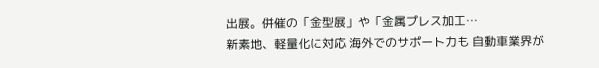出展。併催の「金型展」や「金属プレス加工…
新素地、軽量化に対応 海外でのサポート力も 自動車業界が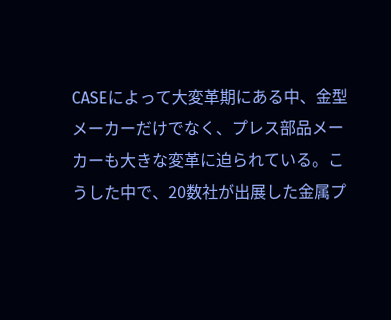CASEによって大変革期にある中、金型メーカーだけでなく、プレス部品メーカーも大きな変革に迫られている。こうした中で、20数社が出展した金属プ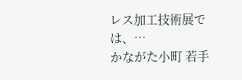レス加工技術展では、…
かながた小町 若手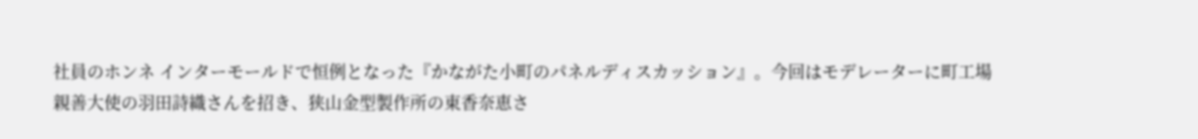社員のホンネ インターモールドで恒例となった『かながた小町のパネルディスカッション』。今回はモデレーターに町工場親善大使の羽田詩織さんを招き、狭山金型製作所の東香奈恵さ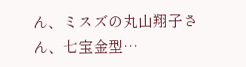ん、ミスズの丸山翔子さん、七宝金型…